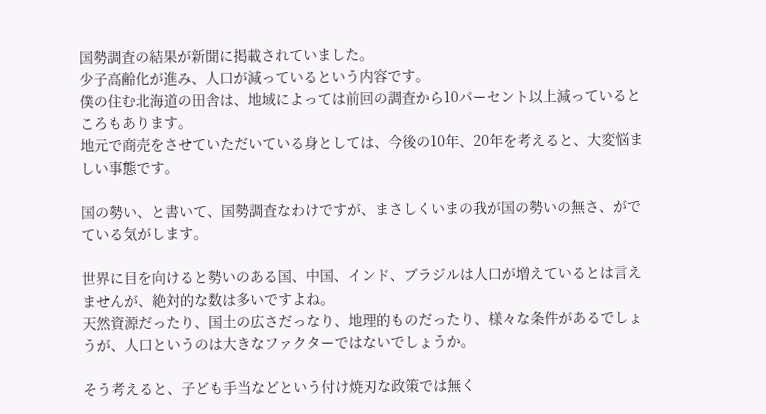国勢調査の結果が新聞に掲載されていました。
少子高齢化が進み、人口が減っているという内容です。
僕の住む北海道の田舎は、地域によっては前回の調査から10パーセント以上減っているところもあります。
地元で商売をさせていただいている身としては、今後の10年、20年を考えると、大変悩ましい事態です。

国の勢い、と書いて、国勢調査なわけですが、まさしくいまの我が国の勢いの無さ、がでている気がします。

世界に目を向けると勢いのある国、中国、インド、ブラジルは人口が増えているとは言えませんが、絶対的な数は多いですよね。
天然資源だったり、国土の広さだっなり、地理的ものだったり、様々な条件があるでしょうが、人口というのは大きなファクターではないでしょうか。

そう考えると、子ども手当などという付け焼刃な政策では無く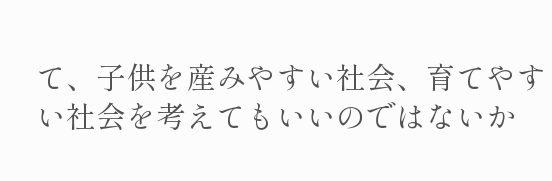て、子供を産みやすい社会、育てやすい社会を考えてもいいのではないか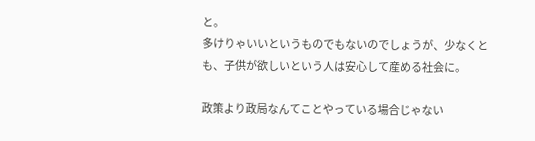と。
多けりゃいいというものでもないのでしょうが、少なくとも、子供が欲しいという人は安心して産める社会に。

政策より政局なんてことやっている場合じゃない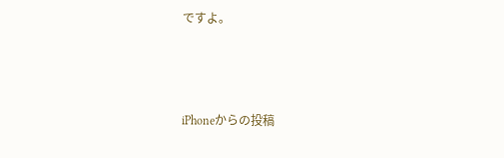ですよ。



iPhoneからの投稿